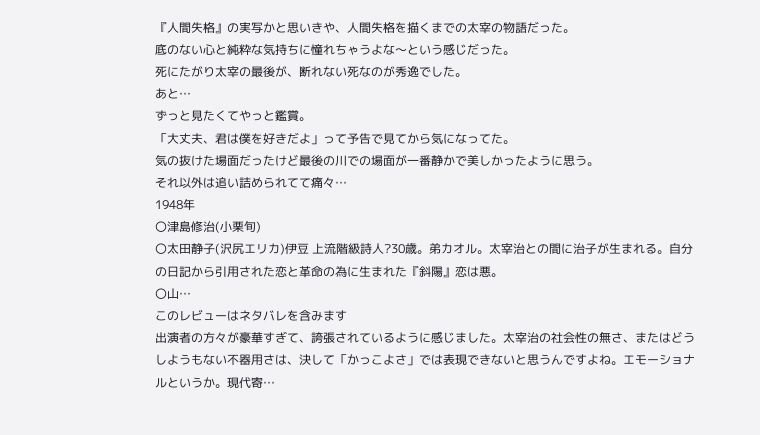『人間失格』の実写かと思いきや、人間失格を描くまでの太宰の物語だった。
底のない心と純粋な気持ちに憧れちゃうよな〜という感じだった。
死にたがり太宰の最後が、断れない死なのが秀逸でした。
あと…
ずっと見たくてやっと鑑賞。
「大丈夫、君は僕を好きだよ」って予告で見てから気になってた。
気の抜けた場面だったけど最後の川での場面が一番静かで美しかったように思う。
それ以外は追い詰められてて痛々…
1948年
〇津島修治(小栗旬)
〇太田静子(沢尻エリカ)伊豆 上流階級詩人?30歳。弟カオル。太宰治との間に治子が生まれる。自分の日記から引用された恋と革命の為に生まれた『斜陽』恋は悪。
〇山…
このレビューはネタバレを含みます
出演者の方々が豪華すぎて、誇張されているように感じました。太宰治の社会性の無さ、またはどうしようもない不器用さは、決して「かっこよさ」では表現できないと思うんですよね。エモーショナルというか。現代寄…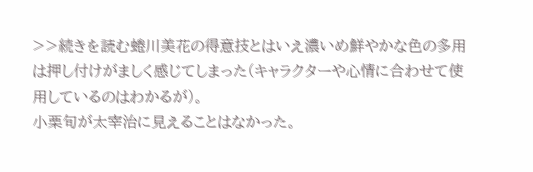>>続きを読む蜷川美花の得意技とはいえ濃いめ鮮やかな色の多用は押し付けがましく感じてしまった(キャラクターや心情に合わせて使用しているのはわかるが)。
小栗旬が太宰治に見えることはなかった。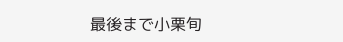最後まで小栗旬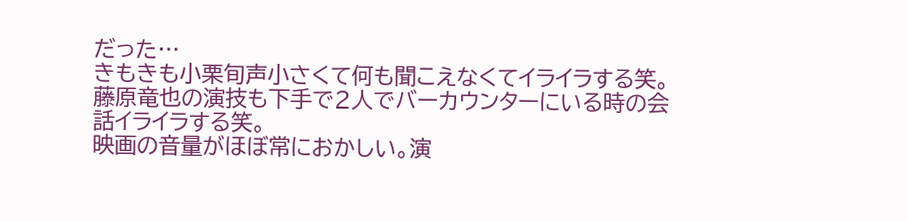だった…
きもきも小栗旬声小さくて何も聞こえなくてイライラする笑。藤原竜也の演技も下手で2人でバーカウンターにいる時の会話イライラする笑。
映画の音量がほぼ常におかしい。演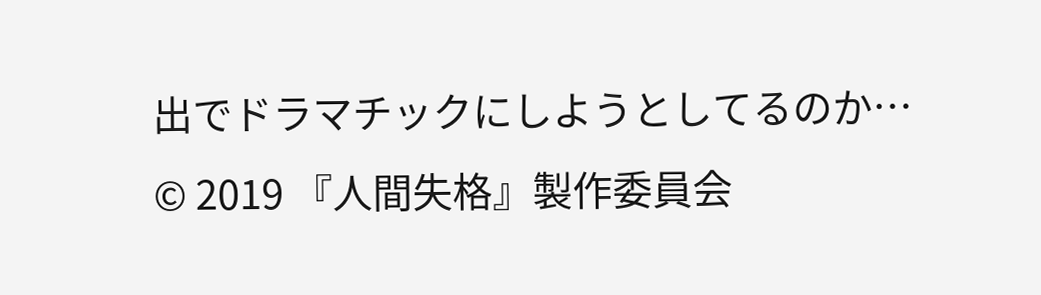出でドラマチックにしようとしてるのか…
© 2019 『人間失格』製作委員会